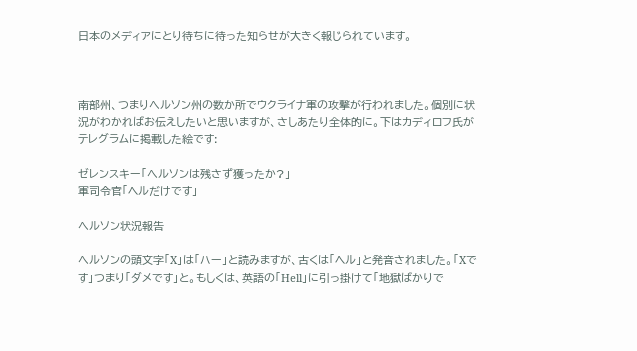日本のメディアにとり待ちに待った知らせが大きく報じられています。



南部州、つまりへルソン州の数か所でウクライナ軍の攻撃が行われました。個別に状況がわかればお伝えしたいと思いますが、さしあたり全体的に。下はカディロフ氏がテレグラムに掲載した絵です:

ゼレンスキー「へルソンは残さず獲ったか?」
軍司令官「ヘルだけです」

へルソン状況報告

へルソンの頭文字「X」は「ハー」と読みますが、古くは「ヘル」と発音されました。「Xです」つまり「ダメです」と。もしくは、英語の「Hell」に引っ掛けて「地獄ばかりで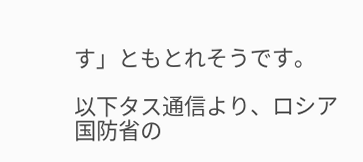す」ともとれそうです。

以下タス通信より、ロシア国防省の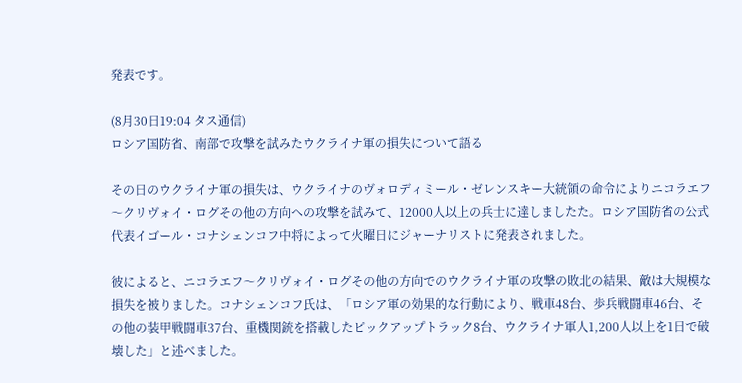発表です。

(8月30日19:04 タス通信)
ロシア国防省、南部で攻撃を試みたウクライナ軍の損失について語る

その日のウクライナ軍の損失は、ウクライナのヴォロディミール・ゼレンスキー大統領の命令によりニコラエフ〜クリヴォイ・ログその他の方向への攻撃を試みて、12000人以上の兵士に達しましたた。ロシア国防省の公式代表イゴール・コナシェンコフ中将によって火曜日にジャーナリストに発表されました。

彼によると、ニコラエフ〜クリヴォイ・ログその他の方向でのウクライナ軍の攻撃の敗北の結果、敵は大規模な損失を被りました。コナシェンコフ氏は、「ロシア軍の効果的な行動により、戦車48台、歩兵戦闘車46台、その他の装甲戦闘車37台、重機関銃を搭載したピックアップトラック8台、ウクライナ軍人1,200人以上を1日で破壊した」と述べました。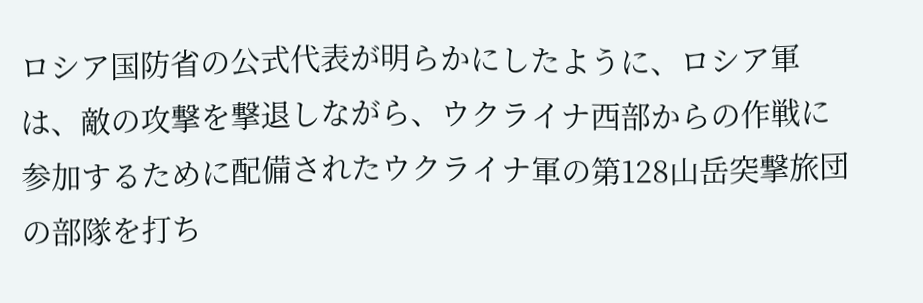ロシア国防省の公式代表が明らかにしたように、ロシア軍は、敵の攻撃を撃退しながら、ウクライナ西部からの作戦に参加するために配備されたウクライナ軍の第128山岳突撃旅団の部隊を打ち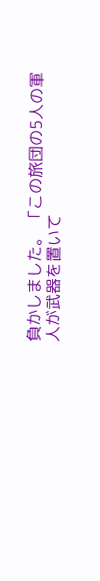負かしました。 「この旅団の5人の軍人が武器を置いて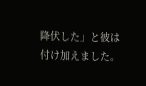降伏した」と彼は付け加えました。